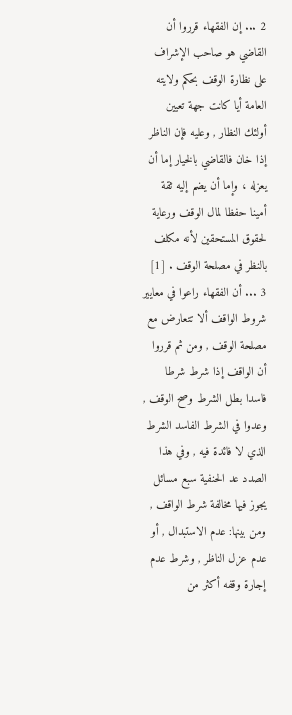2 ... إن الفقهاء قرروا أن القاضي هو صاحب الإشراف على نظارة الوقف بحكم ولايته العامة أيا كانت جهة تعيين أولئك النظار , وعليه فإن الناظر إذا خان فالقاضي بالخيار إما أن يعزله ، وإما أن يضم إليه ثقة أمينا حفظا لمال الوقف ورعاية لحقوق المستحقين لأنه مكلف بالنظر في مصلحة الوقف . [1]
3 ... أن الفقهاء راعوا في معايير شروط الواقف ألا تتعارض مع مصلحة الوقف , ومن ثم قرروا أن الواقف إذا شرط شرطا فاسدا بطل الشرط وصح الوقف , وعدوا في الشرط الفاسد الشرط الذي لا فائدة فيه , وفي هذا الصدد عد الحنفية سبع مسائل يجوز فيها مخالفة شرط الواقف , ومن بينها: عدم الاستبدال , أو عدم عزل الناظر , وشرط عدم إجارة وقفه أكثر من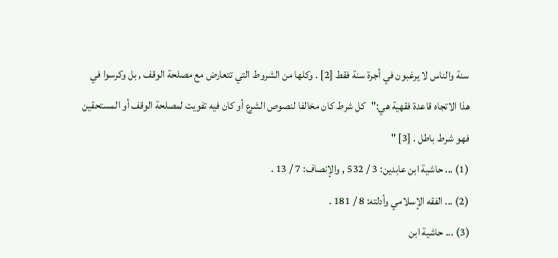سنة والناس لا يرغبون في أجرة سنة فقط [2] . وكلها من الشروط التي تتعارض مع مصلحة الوقف , بل وكرسوا في هذا الاتجاه قاعدة فقهية هي:"كل شرط كان مخالفا لنصوص الشرع أو كان فيه تفويت لمصلحة الوقف أو المستحقين فهو شرط باطل . [3] "
(1) ... حاشية ابن عابدين: 3 / 532 , والإنصاف: 7 / 13 .
(2) ... الفقه الإسلامي وأدلته: 8 / 181 .
(3) ... حاشية ابن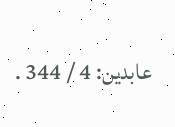عابدين: 4 / 344 .